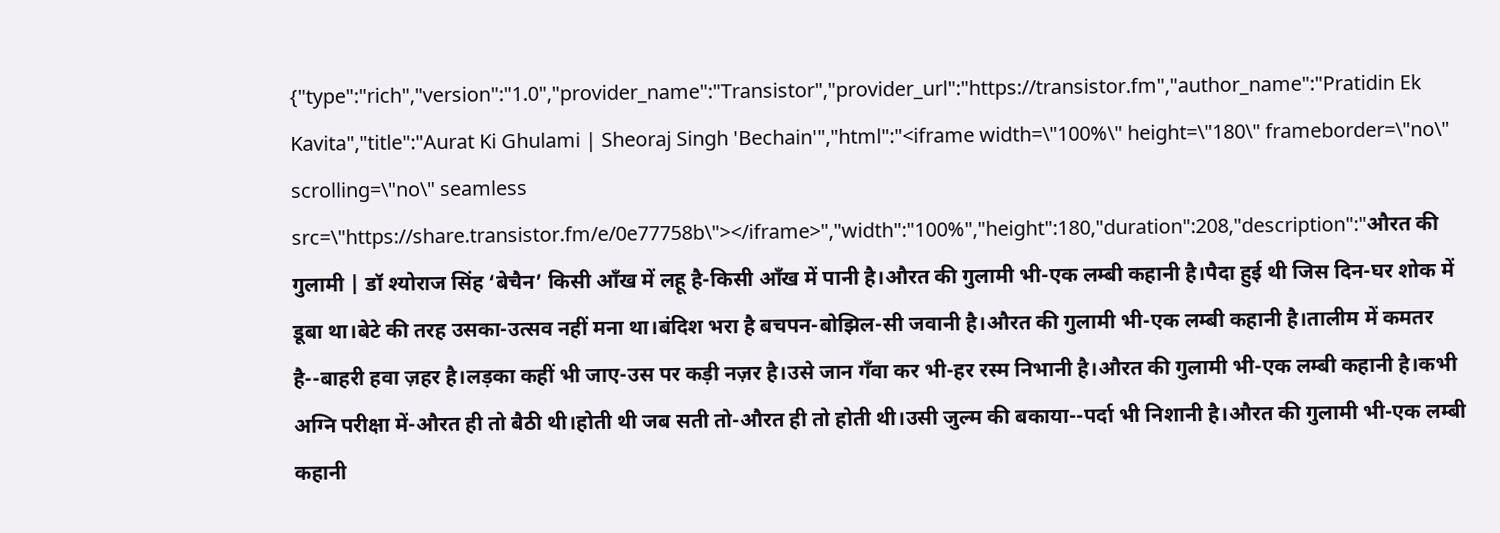{"type":"rich","version":"1.0","provider_name":"Transistor","provider_url":"https://transistor.fm","author_name":"Pratidin Ek Kavita","title":"Aurat Ki Ghulami | Sheoraj Singh 'Bechain'","html":"<iframe width=\"100%\" height=\"180\" frameborder=\"no\" scrolling=\"no\" seamless src=\"https://share.transistor.fm/e/0e77758b\"></iframe>","width":"100%","height":180,"duration":208,"description":"औरत की गुलामी | डॉ श्योराज सिंह ‘बेचैन’ किसी आँख में लहू है-किसी आँख में पानी है।औरत की गुलामी भी-एक लम्बी कहानी है।पैदा हुई थी जिस दिन-घर शोक में डूबा था।बेटे की तरह उसका-उत्सव नहीं मना था।बंदिश भरा है बचपन-बोझिल-सी जवानी है।औरत की गुलामी भी-एक लम्बी कहानी है।तालीम में कमतर है--बाहरी हवा ज़हर है।लड़का कहीं भी जाए-उस पर कड़ी नज़र है।उसे जान गँवा कर भी-हर रस्म निभानी है।औरत की गुलामी भी-एक लम्बी कहानी है।कभी अग्नि परीक्षा में-औरत ही तो बैठी थी।होती थी जब सती तो-औरत ही तो होती थी।उसी जुल्म की बकाया--पर्दा भी निशानी है।औरत की गुलामी भी-एक लम्बी कहानी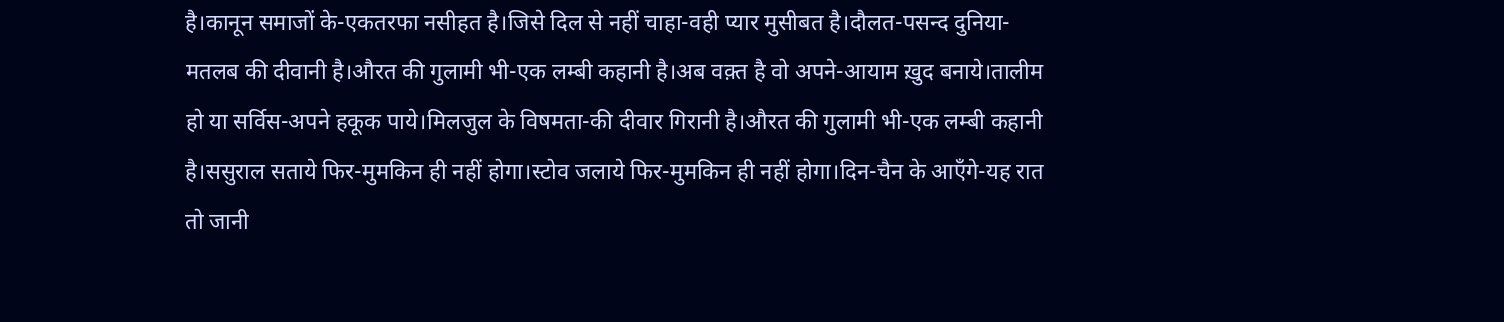है।कानून समाजों के-एकतरफा नसीहत है।जिसे दिल से नहीं चाहा-वही प्यार मुसीबत है।दौलत-पसन्द दुनिया-मतलब की दीवानी है।औरत की गुलामी भी-एक लम्बी कहानी है।अब वक़्त है वो अपने-आयाम ख़ुद बनाये।तालीम हो या सर्विस-अपने हकूक पाये।मिलजुल के विषमता-की दीवार गिरानी है।औरत की गुलामी भी-एक लम्बी कहानी है।ससुराल सताये फिर-मुमकिन ही नहीं होगा।स्टोव जलाये फिर-मुमकिन ही नहीं होगा।दिन-चैन के आएँगे-यह रात तो जानी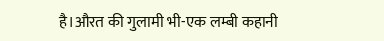है।औरत की गुलामी भी-एक लम्बी कहानी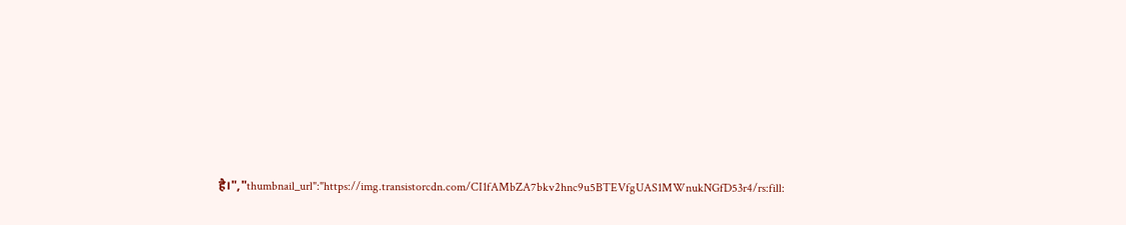है।","thumbnail_url":"https://img.transistorcdn.com/CI1fAMbZA7bkv2hnc9u5BTEVfgUAS1MWnukNGfD53r4/rs:fill: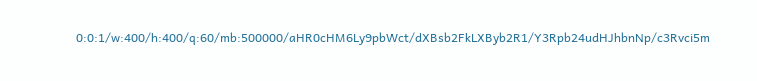0:0:1/w:400/h:400/q:60/mb:500000/aHR0cHM6Ly9pbWct/dXBsb2FkLXByb2R1/Y3Rpb24udHJhbnNp/c3Rvci5m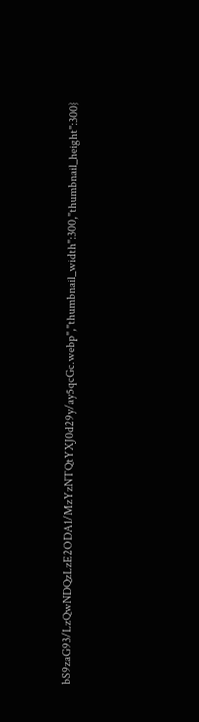bS9zaG93/LzQwNDQzLzE2ODA1/MzYzNTQtYXJ0d29y/ay5qcGc.webp","thumbnail_width":300,"thumbnail_height":300}